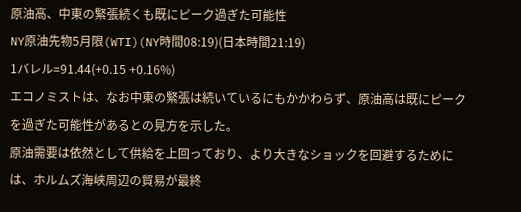原油高、中東の緊張続くも既にピーク過ぎた可能性
NY原油先物5月限(WTI)(NY時間08:19)(日本時間21:19)
1バレル=91.44(+0.15 +0.16%)
エコノミストは、なお中東の緊張は続いているにもかかわらず、原油高は既にピークを過ぎた可能性があるとの見方を示した。
原油需要は依然として供給を上回っており、より大きなショックを回避するためには、ホルムズ海峡周辺の貿易が最終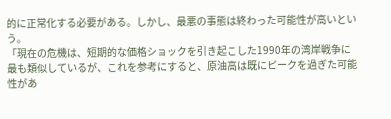的に正常化する必要がある。しかし、最悪の事態は終わった可能性が高いという。
「現在の危機は、短期的な価格ショックを引き起こした1990年の湾岸戦争に最も類似しているが、これを参考にすると、原油高は既にピークを過ぎた可能性があ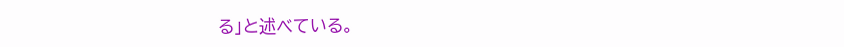る」と述べている。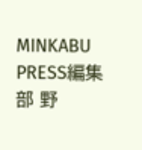MINKABU PRESS編集部 野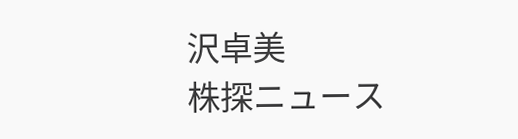沢卓美
株探ニュース